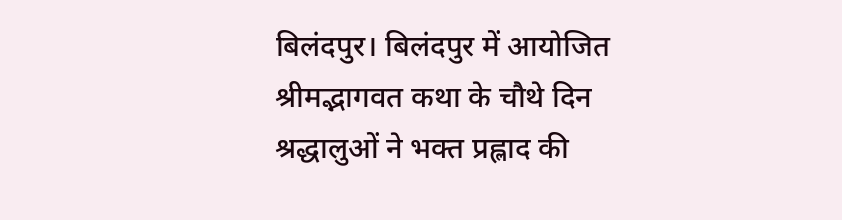बिलंदपुर। बिलंदपुर में आयोजित श्रीमद्भागवत कथा के चौथे दिन श्रद्धालुओं ने भक्त प्रह्लाद की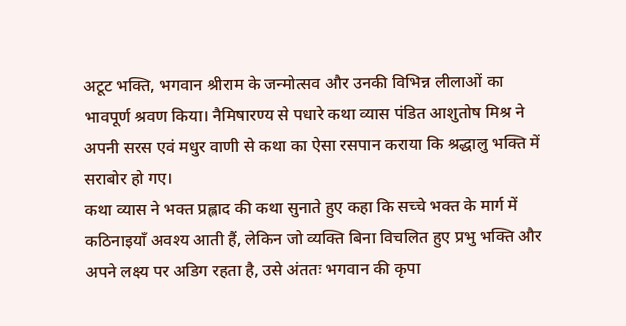अटूट भक्ति, भगवान श्रीराम के जन्मोत्सव और उनकी विभिन्न लीलाओं का भावपूर्ण श्रवण किया। नैमिषारण्य से पधारे कथा व्यास पंडित आशुतोष मिश्र ने अपनी सरस एवं मधुर वाणी से कथा का ऐसा रसपान कराया कि श्रद्धालु भक्ति में सराबोर हो गए।
कथा व्यास ने भक्त प्रह्लाद की कथा सुनाते हुए कहा कि सच्चे भक्त के मार्ग में कठिनाइयाँ अवश्य आती हैं, लेकिन जो व्यक्ति बिना विचलित हुए प्रभु भक्ति और अपने लक्ष्य पर अडिग रहता है, उसे अंततः भगवान की कृपा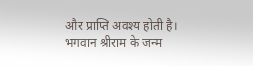और प्राप्ति अवश्य होती है।
भगवान श्रीराम के जन्म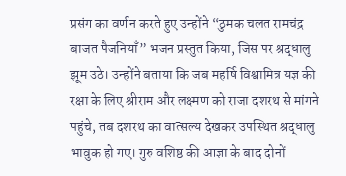प्रसंग का वर्णन करते हुए उन्होंने “ठुमक चलत रामचंद्र बाजत पैजनियाँ” भजन प्रस्तुत किया, जिस पर श्रद्धालु झूम उठे। उन्होंने बताया कि जब महर्षि विश्वामित्र यज्ञ की रक्षा के लिए श्रीराम और लक्ष्मण को राजा दशरथ से मांगने पहुंचे, तब दशरथ का वात्सल्य देखकर उपस्थित श्रद्धालु भावुक हो गए। गुरु वशिष्ठ की आज्ञा के बाद दोनों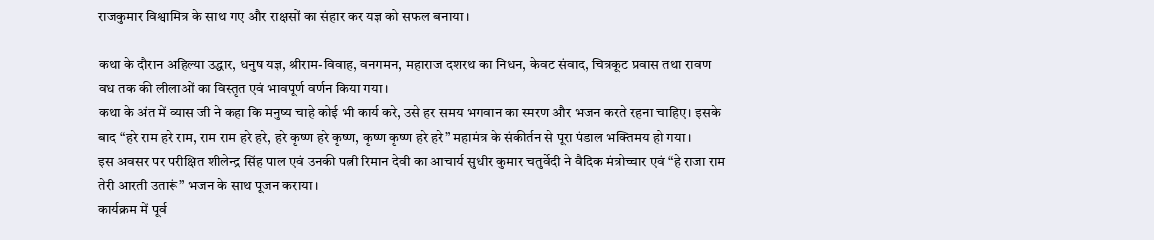राजकुमार विश्वामित्र के साथ गए और राक्षसों का संहार कर यज्ञ को सफल बनाया।

कथा के दौरान अहिल्या उद्धार, धनुष यज्ञ, श्रीराम-विवाह, वनगमन, महाराज दशरथ का निधन, केवट संवाद, चित्रकूट प्रवास तथा रावण वध तक की लीलाओं का विस्तृत एवं भावपूर्ण वर्णन किया गया।
कथा के अंत में व्यास जी ने कहा कि मनुष्य चाहे कोई भी कार्य करे, उसे हर समय भगवान का स्मरण और भजन करते रहना चाहिए। इसके बाद “हरे राम हरे राम, राम राम हरे हरे, हरे कृष्ण हरे कृष्ण, कृष्ण कृष्ण हरे हरे” महामंत्र के संकीर्तन से पूरा पंडाल भक्तिमय हो गया।
इस अवसर पर परीक्षित शीलेन्द्र सिंह पाल एवं उनकी पत्नी रिमान देवी का आचार्य सुधीर कुमार चतुर्वेदी ने वैदिक मंत्रोच्चार एवं “हे राजा राम तेरी आरती उतारूं” भजन के साथ पूजन कराया।
कार्यक्रम में पूर्व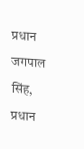प्रधान जगपाल सिंह, प्रधान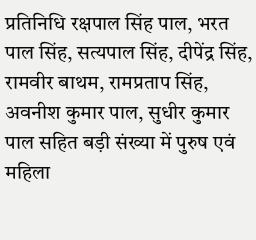प्रतिनिधि रक्षपाल सिंह पाल, भरत पाल सिंह, सत्यपाल सिंह, दीपेंद्र सिंह, रामवीर बाथम, रामप्रताप सिंह, अवनीश कुमार पाल, सुधीर कुमार पाल सहित बड़ी संख्या में पुरुष एवं महिला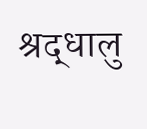श्रद्धालु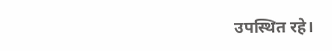उपस्थित रहे।